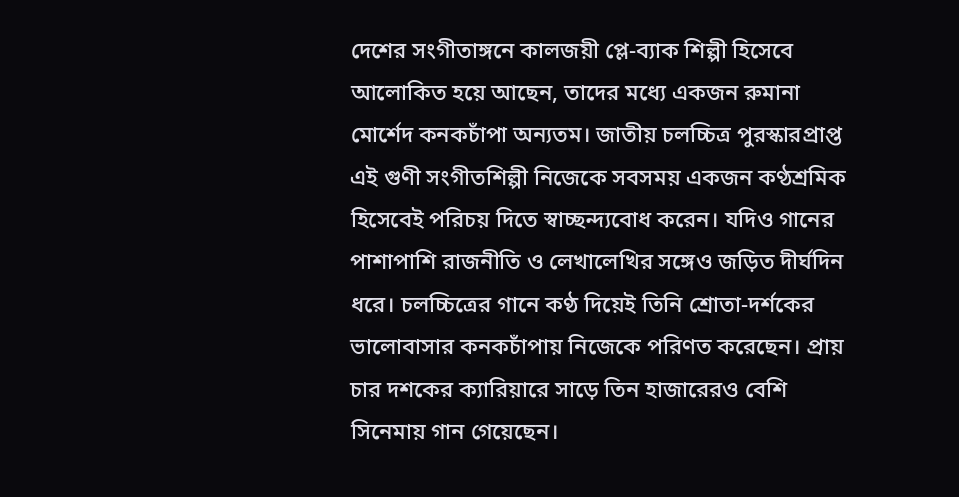দেশের সংগীতাঙ্গনে কালজয়ী প্লে-ব্যাক শিল্পী হিসেবে আলোকিত হয়ে আছেন, তাদের মধ্যে একজন রুমানা মোর্শেদ কনকচাঁপা অন্যতম। জাতীয় চলচ্চিত্র পুরস্কারপ্রাপ্ত এই গুণী সংগীতশিল্পী নিজেকে সবসময় একজন কণ্ঠশ্রমিক হিসেবেই পরিচয় দিতে স্বাচ্ছন্দ্যবোধ করেন। যদিও গানের পাশাপাশি রাজনীতি ও লেখালেখির সঙ্গেও জড়িত দীর্ঘদিন ধরে। চলচ্চিত্রের গানে কণ্ঠ দিয়েই তিনি শ্রোতা-দর্শকের ভালোবাসার কনকচাঁপায় নিজেকে পরিণত করেছেন। প্রায় চার দশকের ক্যারিয়ারে সাড়ে তিন হাজারেরও বেশি সিনেমায় গান গেয়েছেন।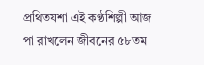প্রথিতযশা এই কণ্ঠশিল্পী আজ পা রাখলেন জীবনের ৫৮তম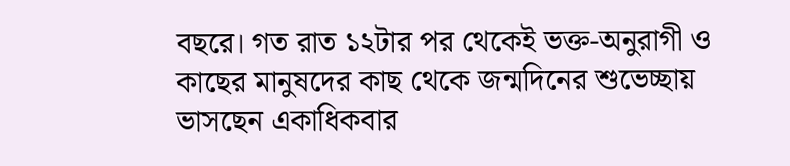বছরে। গত রাত ১২টার পর থেকেই ভক্ত-অনুরাগী ও কাছের মানুষদের কাছ থেকে জন্মদিনের শুভেচ্ছায় ভাসছেন একাধিকবার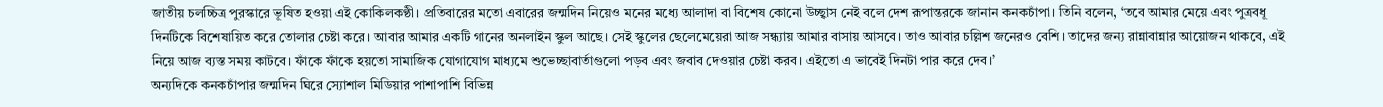জাতীয় চলচ্চিত্র পুরস্কারে ভূষিত হওয়া এই কোকিলকণ্ঠী। প্রতিবারের মতো এবারের জন্মদিন নিয়েও মনের মধ্যে আলাদা বা বিশেষ কোনো উচ্ছ্বাস নেই বলে দেশ রূপান্তরকে জানান কনকচাঁপা। তিনি বলেন, ‘তবে আমার মেয়ে এবং পুত্রবধূ দিনটিকে বিশেষায়িত করে তোলার চেষ্টা করে। আবার আমার একটি গানের অনলাইন স্কুল আছে। সেই স্কুলের ছেলেমেয়েরা আজ সন্ধ্যায় আমার বাসায় আসবে। তাও আবার চল্লিশ জনেরও বেশি। তাদের জন্য রান্নাবান্নার আয়োজন থাকবে, এই নিয়ে আজ ব্যস্ত সময় কাটবে। ফাঁকে ফাঁকে হয়তো সামাজিক যোগাযোগ মাধ্যমে শুভেচ্ছাবার্তাগুলো পড়ব এবং জবাব দেওয়ার চেষ্টা করব। এইতো এ ভাবেই দিনটা পার করে দেব।’
অন্যদিকে কনকচাঁপার জন্মদিন ঘিরে স্যোশাল মিডিয়ার পাশাপাশি বিভিন্ন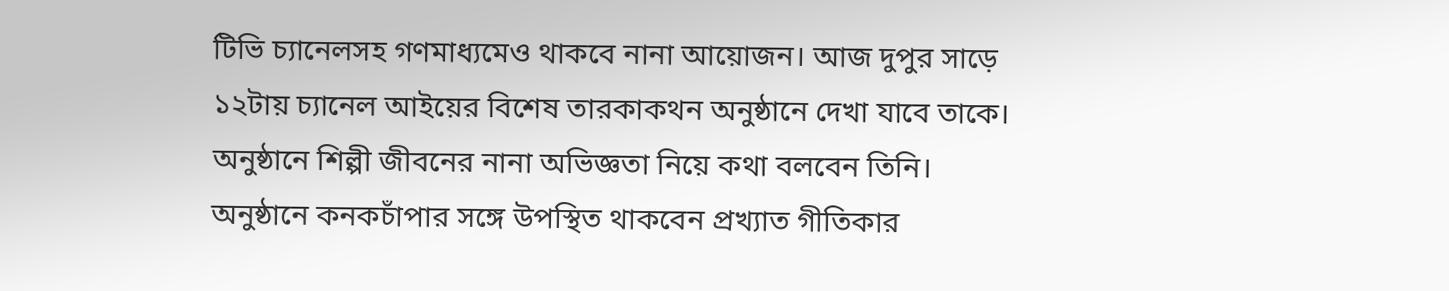টিভি চ্যানেলসহ গণমাধ্যমেও থাকবে নানা আয়োজন। আজ দুপুর সাড়ে ১২টায় চ্যানেল আইয়ের বিশেষ তারকাকথন অনুষ্ঠানে দেখা যাবে তাকে। অনুষ্ঠানে শিল্পী জীবনের নানা অভিজ্ঞতা নিয়ে কথা বলবেন তিনি। অনুষ্ঠানে কনকচাঁপার সঙ্গে উপস্থিত থাকবেন প্রখ্যাত গীতিকার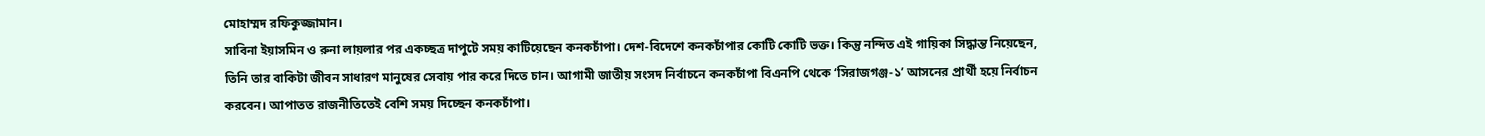মোহাম্মদ রফিকুজ্জামান।
সাবিনা ইয়াসমিন ও রুনা লায়লার পর একচ্ছত্র দাপুটে সময় কাটিয়েছেন কনকচাঁপা। দেশ-বিদেশে কনকচাঁপার কোটি কোটি ভক্ত। কিন্তু নন্দিত এই গায়িকা সিদ্ধান্ত নিয়েছেন, তিনি তার বাকিটা জীবন সাধারণ মানুষের সেবায় পার করে দিতে চান। আগামী জাতীয় সংসদ নির্বাচনে কনকচাঁপা বিএনপি থেকে ‘সিরাজগঞ্জ-১’ আসনের প্রার্থী হয়ে নির্বাচন করবেন। আপাতত রাজনীতিতেই বেশি সময় দিচ্ছেন কনকচাঁপা।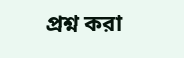প্রশ্ন করা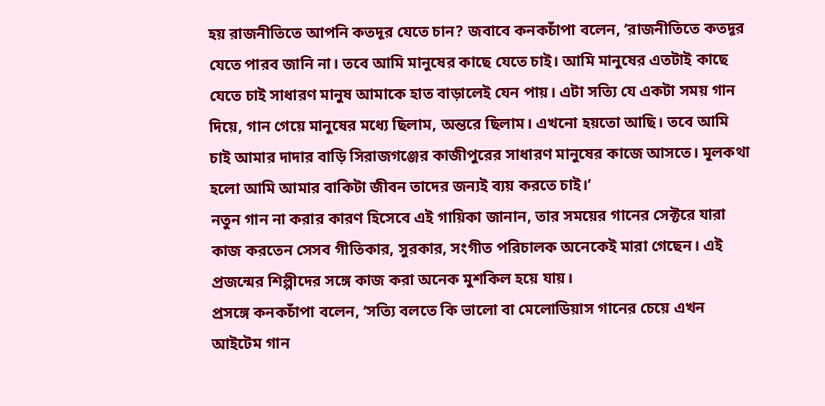হয় রাজনীতিতে আপনি কতদূর যেতে চান? জবাবে কনকচাঁপা বলেন, ‘রাজনীতিতে কতদূর যেতে পারব জানি না। তবে আমি মানুষের কাছে যেতে চাই। আমি মানুষের এতটাই কাছে যেতে চাই সাধারণ মানুষ আমাকে হাত বাড়ালেই যেন পায়। এটা সত্যি যে একটা সময় গান দিয়ে, গান গেয়ে মানুষের মধ্যে ছিলাম, অন্তরে ছিলাম। এখনো হয়তো আছি। তবে আমি চাই আমার দাদার বাড়ি সিরাজগঞ্জের কাজীপুরের সাধারণ মানুষের কাজে আসতে। মূলকথা হলো আমি আমার বাকিটা জীবন তাদের জন্যই ব্যয় করতে চাই।’
নতুন গান না করার কারণ হিসেবে এই গায়িকা জানান, তার সময়ের গানের সেক্টরে যারা কাজ করতেন সেসব গীতিকার, সুরকার, সংগীত পরিচালক অনেকেই মারা গেছেন। এই প্রজন্মের শিল্পীদের সঙ্গে কাজ করা অনেক মুশকিল হয়ে যায়।
প্রসঙ্গে কনকচাঁপা বলেন, ‘সত্যি বলতে কি ভালো বা মেলোডিয়াস গানের চেয়ে এখন আইটেম গান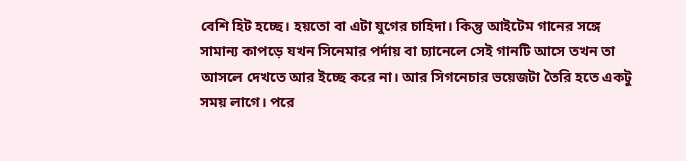বেশি হিট হচ্ছে। হয়তো বা এটা যুগের চাহিদা। কিন্তু আইটেম গানের সঙ্গে সামান্য কাপড়ে যখন সিনেমার পর্দায় বা চ্যানেলে সেই গানটি আসে তখন তা আসলে দেখতে আর ইচ্ছে করে না। আর সিগনেচার ভয়েজটা তৈরি হতে একটু সময় লাগে। পরে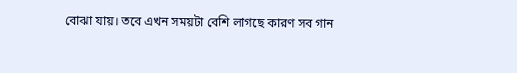বোঝা যায়। তবে এখন সময়টা বেশি লাগছে কারণ সব গান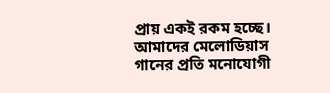প্রায় একই রকম হচ্ছে। আমাদের মেলোডিয়াস গানের প্রতি মনোযোগী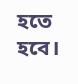হতে হবে।